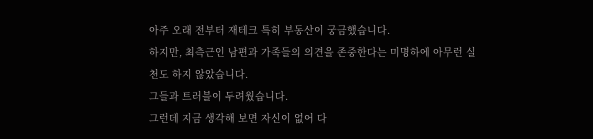아주 오래 전부터 재테크 특히 부동산이 궁금했습니다.
하지만, 최측근인 남편과 가족들의 의견을 존중한다는 미명하에 아무런 실천도 하지 않았습니다.
그들과 트러블이 두려웠습니다.
그런데 지금 생각해 보면 자신이 없어 다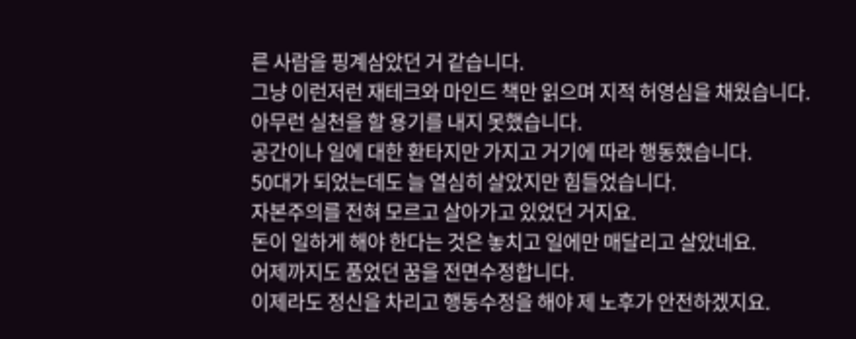른 사람을 핑계삼았던 거 같습니다.
그냥 이런저런 재테크와 마인드 책만 읽으며 지적 허영심을 채웠습니다.
아무런 실천을 할 용기를 내지 못했습니다.
공간이나 일에 대한 환타지만 가지고 거기에 따라 행동했습니다.
50대가 되었는데도 늘 열심히 살았지만 힘들었습니다.
자본주의를 전혀 모르고 살아가고 있었던 거지요.
돈이 일하게 해야 한다는 것은 놓치고 일에만 매달리고 살았네요.
어제까지도 품었던 꿈을 전면수정합니다.
이제라도 정신을 차리고 행동수정을 해야 제 노후가 안전하겠지요.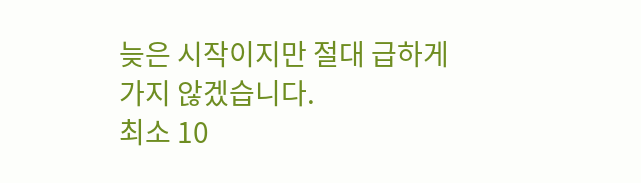늦은 시작이지만 절대 급하게 가지 않겠습니다.
최소 10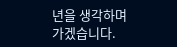년을 생각하며 가겠습니다.